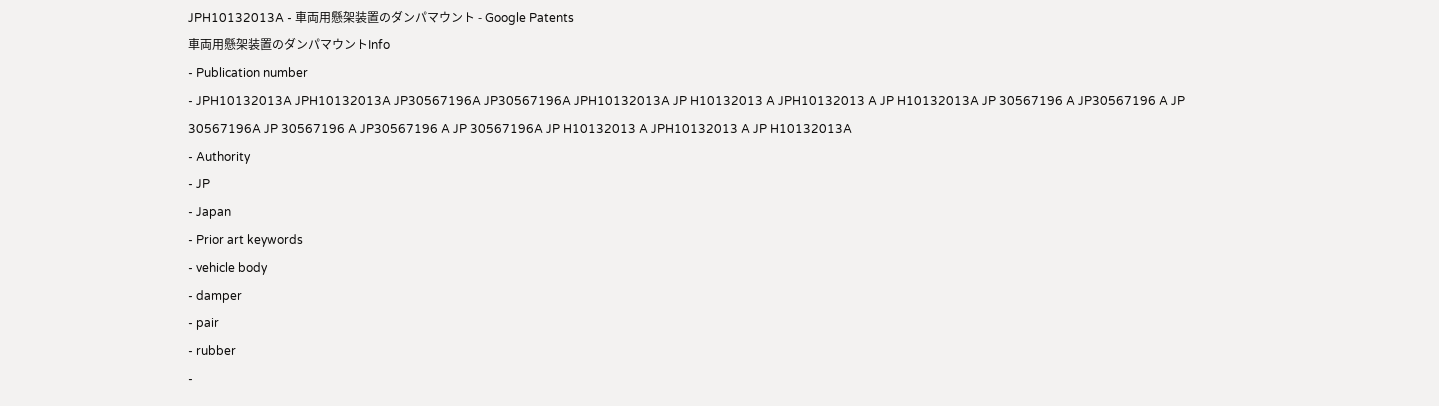JPH10132013A - 車両用懸架装置のダンパマウント - Google Patents
車両用懸架装置のダンパマウントInfo
- Publication number
- JPH10132013A JPH10132013A JP30567196A JP30567196A JPH10132013A JP H10132013 A JPH10132013 A JP H10132013A JP 30567196 A JP30567196 A JP 30567196A JP 30567196 A JP30567196 A JP 30567196A JP H10132013 A JPH10132013 A JP H10132013A
- Authority
- JP
- Japan
- Prior art keywords
- vehicle body
- damper
- pair
- rubber
-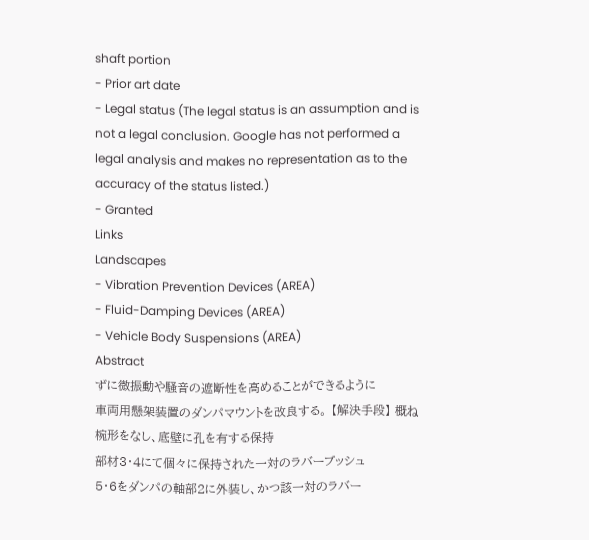shaft portion
- Prior art date
- Legal status (The legal status is an assumption and is not a legal conclusion. Google has not performed a legal analysis and makes no representation as to the accuracy of the status listed.)
- Granted
Links
Landscapes
- Vibration Prevention Devices (AREA)
- Fluid-Damping Devices (AREA)
- Vehicle Body Suspensions (AREA)
Abstract
ずに微振動や騒音の遮断性を高めることができるように
車両用懸架装置のダンパマウントを改良する。 【解決手段】 概ね椀形をなし、底壁に孔を有する保持
部材3・4にて個々に保持された一対のラバーブッシュ
5・6をダンパの軸部2に外装し、かつ該一対のラバー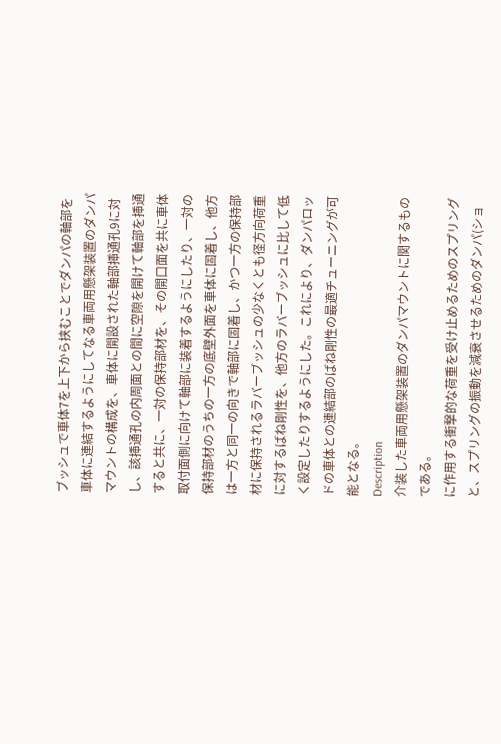ブッシュで車体7を上下から挟むことでダンパの軸部を
車体に連結するようにしてなる車両用懸架装置のダンパ
マウントの構成を、車体に開設された軸部挿通孔9に対
し、該挿通孔の内周面との間に空隙を開けて軸部を挿通
すると共に、一対の保持部材を、その開口面を共に車体
取付面側に向けて軸部に装着するようにしたり、一対の
保持部材のうちの一方の底壁外面を車体に固着し、他方
は一方と同一の向きで軸部に固着し、かつ一方の保持部
材に保持されるラバーブッシュの少なくとも径方向荷重
に対するばね剛性を、他方のラバーブッシュに比して低
く設定したりするようにした。これにより、ダンパロッ
ドの車体との連結部のばね剛性の最適チューニングが可
能となる。
Description
介装した車両用懸架装置のダンパマウントに関するもの
である。
に作用する衝撃的な荷重を受け止めるためのスプリング
と、スプリングの振動を減衰させるためのダンパ(ショ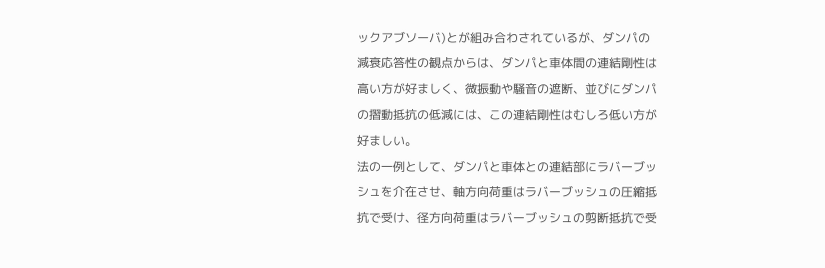ックアブソーバ)とが組み合わされているが、ダンパの
減衰応答性の観点からは、ダンパと車体間の連結剛性は
高い方が好ましく、微振動や騒音の遮断、並びにダンパ
の摺動抵抗の低減には、この連結剛性はむしろ低い方が
好ましい。
法の一例として、ダンパと車体との連結部にラバーブッ
シュを介在させ、軸方向荷重はラバーブッシュの圧縮抵
抗で受け、径方向荷重はラバーブッシュの剪断抵抗で受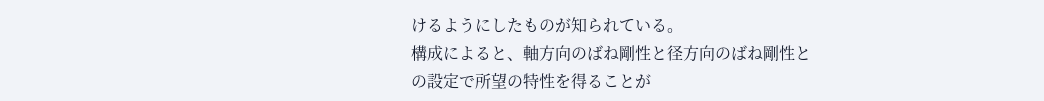けるようにしたものが知られている。
構成によると、軸方向のばね剛性と径方向のばね剛性と
の設定で所望の特性を得ることが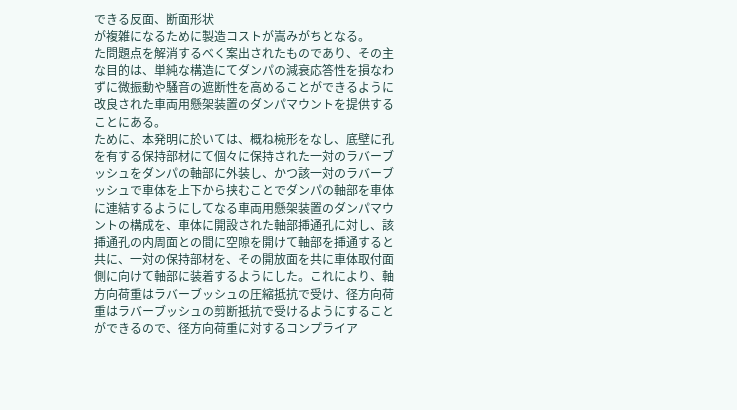できる反面、断面形状
が複雑になるために製造コストが嵩みがちとなる。
た問題点を解消するべく案出されたものであり、その主
な目的は、単純な構造にてダンパの減衰応答性を損なわ
ずに微振動や騒音の遮断性を高めることができるように
改良された車両用懸架装置のダンパマウントを提供する
ことにある。
ために、本発明に於いては、概ね椀形をなし、底壁に孔
を有する保持部材にて個々に保持された一対のラバーブ
ッシュをダンパの軸部に外装し、かつ該一対のラバーブ
ッシュで車体を上下から挟むことでダンパの軸部を車体
に連結するようにしてなる車両用懸架装置のダンパマウ
ントの構成を、車体に開設された軸部挿通孔に対し、該
挿通孔の内周面との間に空隙を開けて軸部を挿通すると
共に、一対の保持部材を、その開放面を共に車体取付面
側に向けて軸部に装着するようにした。これにより、軸
方向荷重はラバーブッシュの圧縮抵抗で受け、径方向荷
重はラバーブッシュの剪断抵抗で受けるようにすること
ができるので、径方向荷重に対するコンプライア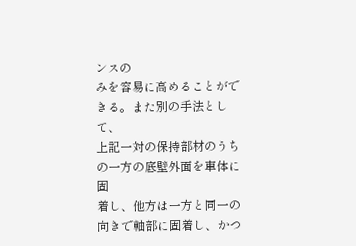ンスの
みを容易に高めることができる。また別の手法として、
上記一対の保持部材のうちの一方の底壁外面を車体に固
着し、他方は一方と同一の向きで軸部に固着し、かつ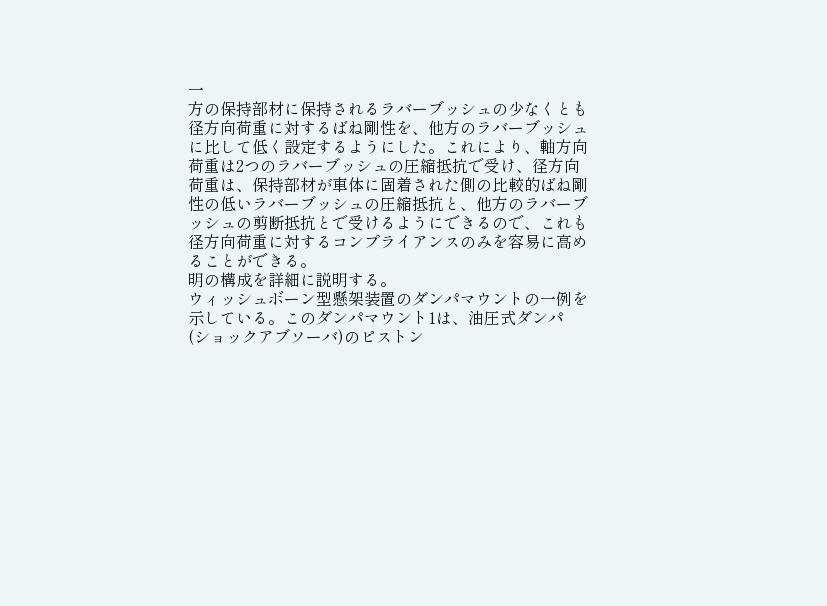一
方の保持部材に保持されるラバーブッシュの少なくとも
径方向荷重に対するばね剛性を、他方のラバーブッシュ
に比して低く設定するようにした。これにより、軸方向
荷重は2つのラバーブッシュの圧縮抵抗で受け、径方向
荷重は、保持部材が車体に固着された側の比較的ばね剛
性の低いラバーブッシュの圧縮抵抗と、他方のラバーブ
ッシュの剪断抵抗とで受けるようにできるので、これも
径方向荷重に対するコンプライアンスのみを容易に高め
ることができる。
明の構成を詳細に説明する。
ウィッシュボーン型懸架装置のダンパマウントの一例を
示している。このダンパマウント1は、油圧式ダンパ
(ショックアブソーバ)のピストン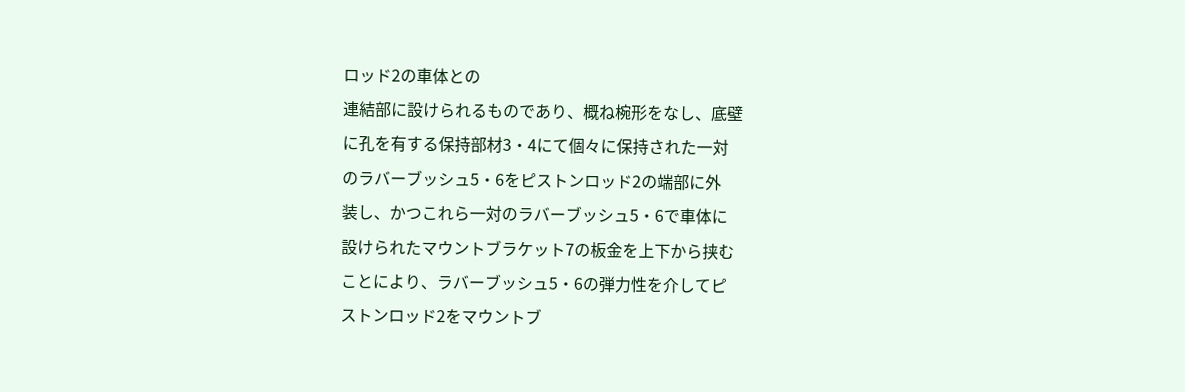ロッド2の車体との
連結部に設けられるものであり、概ね椀形をなし、底壁
に孔を有する保持部材3・4にて個々に保持された一対
のラバーブッシュ5・6をピストンロッド2の端部に外
装し、かつこれら一対のラバーブッシュ5・6で車体に
設けられたマウントブラケット7の板金を上下から挟む
ことにより、ラバーブッシュ5・6の弾力性を介してピ
ストンロッド2をマウントブ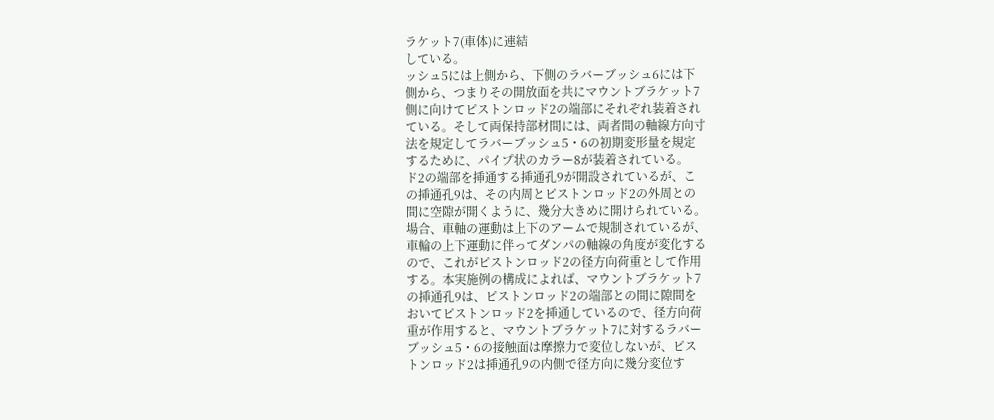ラケット7(車体)に連結
している。
ッシュ5には上側から、下側のラバーブッシュ6には下
側から、つまりその開放面を共にマウントブラケット7
側に向けてピストンロッド2の端部にそれぞれ装着され
ている。そして両保持部材間には、両者間の軸線方向寸
法を規定してラバーブッシュ5・6の初期変形量を規定
するために、パイプ状のカラー8が装着されている。
ド2の端部を挿通する挿通孔9が開設されているが、こ
の挿通孔9は、その内周とピストンロッド2の外周との
間に空隙が開くように、幾分大きめに開けられている。
場合、車軸の運動は上下のアームで規制されているが、
車輪の上下運動に伴ってダンパの軸線の角度が変化する
ので、これがピストンロッド2の径方向荷重として作用
する。本実施例の構成によれば、マウントブラケット7
の挿通孔9は、ピストンロッド2の端部との間に隙間を
おいてピストンロッド2を挿通しているので、径方向荷
重が作用すると、マウントブラケット7に対するラバー
ブッシュ5・6の接触面は摩擦力で変位しないが、ピス
トンロッド2は挿通孔9の内側で径方向に幾分変位す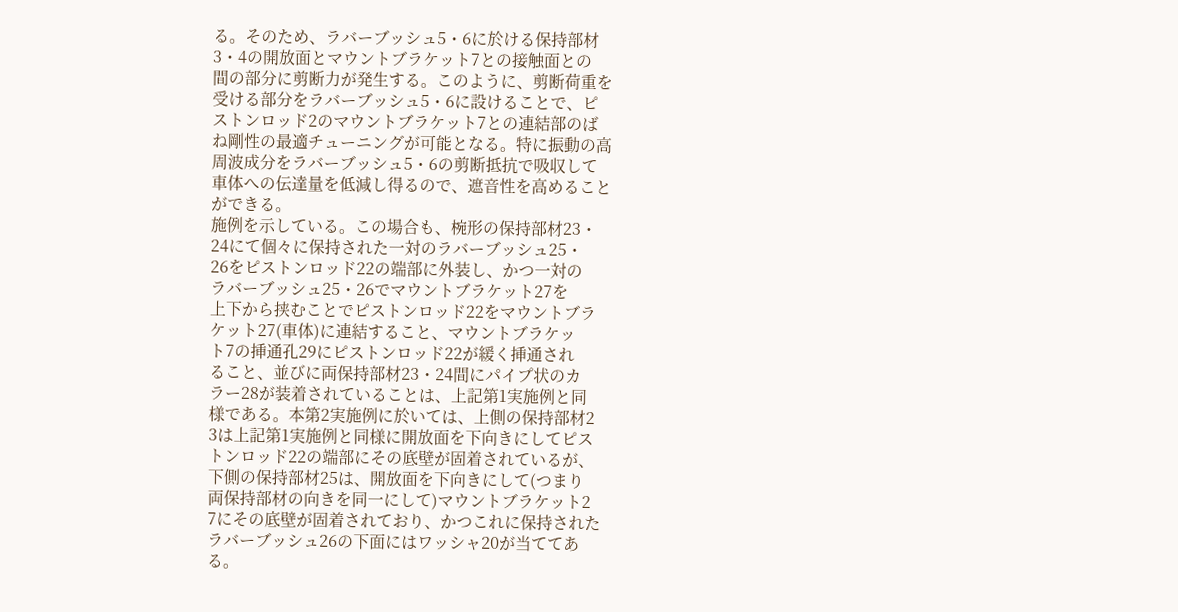る。そのため、ラバーブッシュ5・6に於ける保持部材
3・4の開放面とマウントブラケット7との接触面との
間の部分に剪断力が発生する。このように、剪断荷重を
受ける部分をラバーブッシュ5・6に設けることで、ピ
ストンロッド2のマウントブラケット7との連結部のば
ね剛性の最適チューニングが可能となる。特に振動の高
周波成分をラバーブッシュ5・6の剪断抵抗で吸収して
車体への伝達量を低減し得るので、遮音性を高めること
ができる。
施例を示している。この場合も、椀形の保持部材23・
24にて個々に保持された一対のラバーブッシュ25・
26をピストンロッド22の端部に外装し、かつ一対の
ラバーブッシュ25・26でマウントブラケット27を
上下から挟むことでピストンロッド22をマウントブラ
ケット27(車体)に連結すること、マウントブラケッ
ト7の挿通孔29にピストンロッド22が緩く挿通され
ること、並びに両保持部材23・24間にパイプ状のカ
ラー28が装着されていることは、上記第1実施例と同
様である。本第2実施例に於いては、上側の保持部材2
3は上記第1実施例と同様に開放面を下向きにしてピス
トンロッド22の端部にその底壁が固着されているが、
下側の保持部材25は、開放面を下向きにして(つまり
両保持部材の向きを同一にして)マウントブラケット2
7にその底壁が固着されており、かつこれに保持された
ラバーブッシュ26の下面にはワッシャ20が当ててあ
る。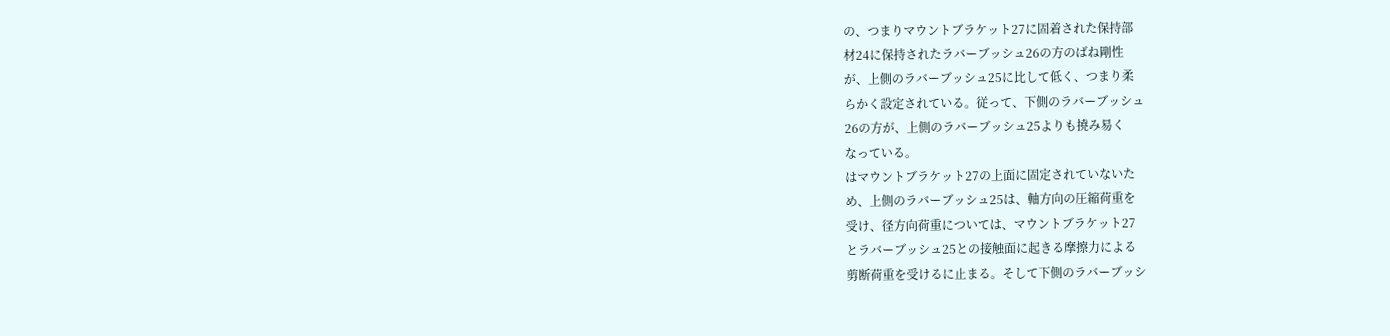の、つまりマウントブラケット27に固着された保持部
材24に保持されたラバーブッシュ26の方のばね剛性
が、上側のラバーブッシュ25に比して低く、つまり柔
らかく設定されている。従って、下側のラバーブッシュ
26の方が、上側のラバーブッシュ25よりも撓み易く
なっている。
はマウントブラケット27の上面に固定されていないた
め、上側のラバーブッシュ25は、軸方向の圧縮荷重を
受け、径方向荷重については、マウントブラケット27
とラバーブッシュ25との接触面に起きる摩擦力による
剪断荷重を受けるに止まる。そして下側のラバーブッシ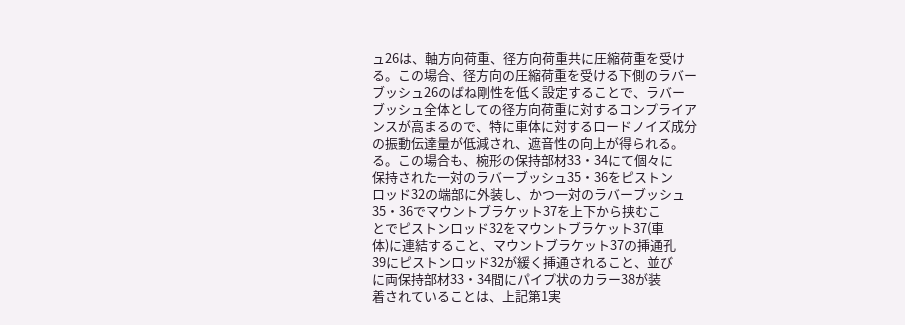ュ26は、軸方向荷重、径方向荷重共に圧縮荷重を受け
る。この場合、径方向の圧縮荷重を受ける下側のラバー
ブッシュ26のばね剛性を低く設定することで、ラバー
ブッシュ全体としての径方向荷重に対するコンプライア
ンスが高まるので、特に車体に対するロードノイズ成分
の振動伝達量が低減され、遮音性の向上が得られる。
る。この場合も、椀形の保持部材33・34にて個々に
保持された一対のラバーブッシュ35・36をピストン
ロッド32の端部に外装し、かつ一対のラバーブッシュ
35・36でマウントブラケット37を上下から挟むこ
とでピストンロッド32をマウントブラケット37(車
体)に連結すること、マウントブラケット37の挿通孔
39にピストンロッド32が緩く挿通されること、並び
に両保持部材33・34間にパイプ状のカラー38が装
着されていることは、上記第1実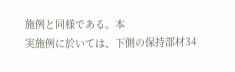施例と同様である。本
実施例に於いては、下側の保持部材34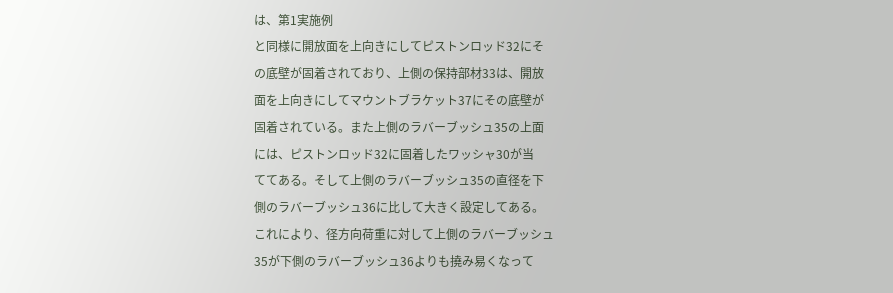は、第1実施例
と同様に開放面を上向きにしてピストンロッド32にそ
の底壁が固着されており、上側の保持部材33は、開放
面を上向きにしてマウントブラケット37にその底壁が
固着されている。また上側のラバーブッシュ35の上面
には、ピストンロッド32に固着したワッシャ30が当
ててある。そして上側のラバーブッシュ35の直径を下
側のラバーブッシュ36に比して大きく設定してある。
これにより、径方向荷重に対して上側のラバーブッシュ
35が下側のラバーブッシュ36よりも撓み易くなって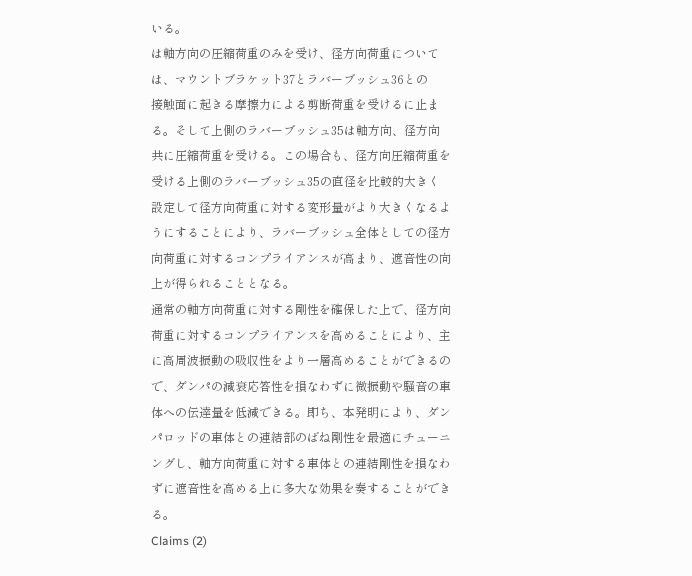いる。
は軸方向の圧縮荷重のみを受け、径方向荷重について
は、マウントブラケット37とラバーブッシュ36との
接触面に起きる摩擦力による剪断荷重を受けるに止ま
る。そして上側のラバーブッシュ35は軸方向、径方向
共に圧縮荷重を受ける。この場合も、径方向圧縮荷重を
受ける上側のラバーブッシュ35の直径を比較的大きく
設定して径方向荷重に対する変形量がより大きくなるよ
うにすることにより、ラバーブッシュ全体としての径方
向荷重に対するコンプライアンスが高まり、遮音性の向
上が得られることとなる。
通常の軸方向荷重に対する剛性を確保した上で、径方向
荷重に対するコンプライアンスを高めることにより、主
に高周波振動の吸収性をより一層高めることができるの
で、ダンパの減衰応答性を損なわずに微振動や騒音の車
体への伝達量を低減できる。即ち、本発明により、ダン
パロッドの車体との連結部のばね剛性を最適にチューニ
ングし、軸方向荷重に対する車体との連結剛性を損なわ
ずに遮音性を高める上に多大な効果を奏することができ
る。
Claims (2)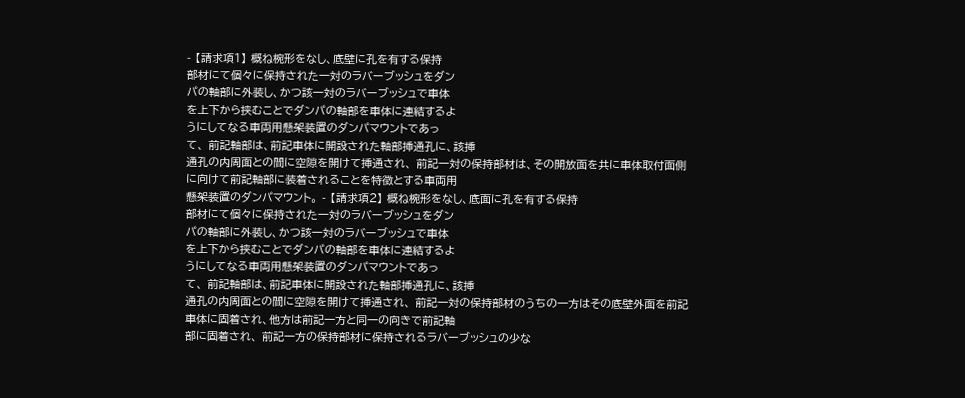- 【請求項1】 概ね椀形をなし、底壁に孔を有する保持
部材にて個々に保持された一対のラバーブッシュをダン
パの軸部に外装し、かつ該一対のラバーブッシュで車体
を上下から挟むことでダンパの軸部を車体に連結するよ
うにしてなる車両用懸架装置のダンパマウントであっ
て、 前記軸部は、前記車体に開設された軸部挿通孔に、該挿
通孔の内周面との間に空隙を開けて挿通され、 前記一対の保持部材は、その開放面を共に車体取付面側
に向けて前記軸部に装着されることを特徴とする車両用
懸架装置のダンパマウント。 - 【請求項2】 概ね椀形をなし、底面に孔を有する保持
部材にて個々に保持された一対のラバーブッシュをダン
パの軸部に外装し、かつ該一対のラバーブッシュで車体
を上下から挟むことでダンパの軸部を車体に連結するよ
うにしてなる車両用懸架装置のダンパマウントであっ
て、 前記軸部は、前記車体に開設された軸部挿通孔に、該挿
通孔の内周面との間に空隙を開けて挿通され、 前記一対の保持部材のうちの一方はその底壁外面を前記
車体に固着され、他方は前記一方と同一の向きで前記軸
部に固着され、 前記一方の保持部材に保持されるラバーブッシュの少な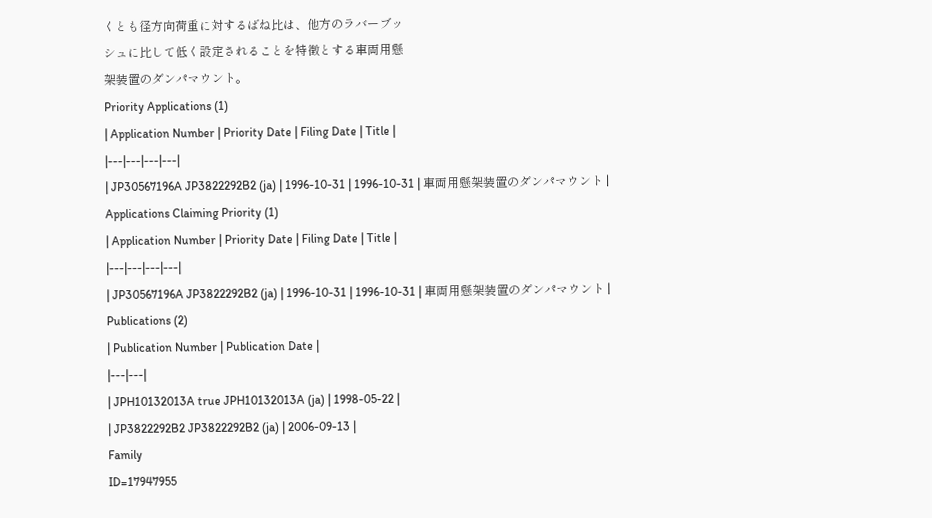くとも径方向荷重に対するばね比は、他方のラバーブッ
シュに比して低く設定されることを特徴とする車両用懸
架装置のダンパマウント。
Priority Applications (1)
| Application Number | Priority Date | Filing Date | Title |
|---|---|---|---|
| JP30567196A JP3822292B2 (ja) | 1996-10-31 | 1996-10-31 | 車両用懸架装置のダンパマウント |
Applications Claiming Priority (1)
| Application Number | Priority Date | Filing Date | Title |
|---|---|---|---|
| JP30567196A JP3822292B2 (ja) | 1996-10-31 | 1996-10-31 | 車両用懸架装置のダンパマウント |
Publications (2)
| Publication Number | Publication Date |
|---|---|
| JPH10132013A true JPH10132013A (ja) | 1998-05-22 |
| JP3822292B2 JP3822292B2 (ja) | 2006-09-13 |
Family
ID=17947955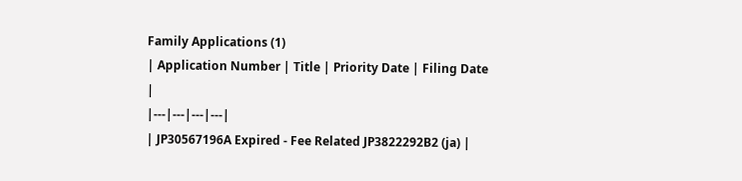Family Applications (1)
| Application Number | Title | Priority Date | Filing Date |
|---|---|---|---|
| JP30567196A Expired - Fee Related JP3822292B2 (ja) |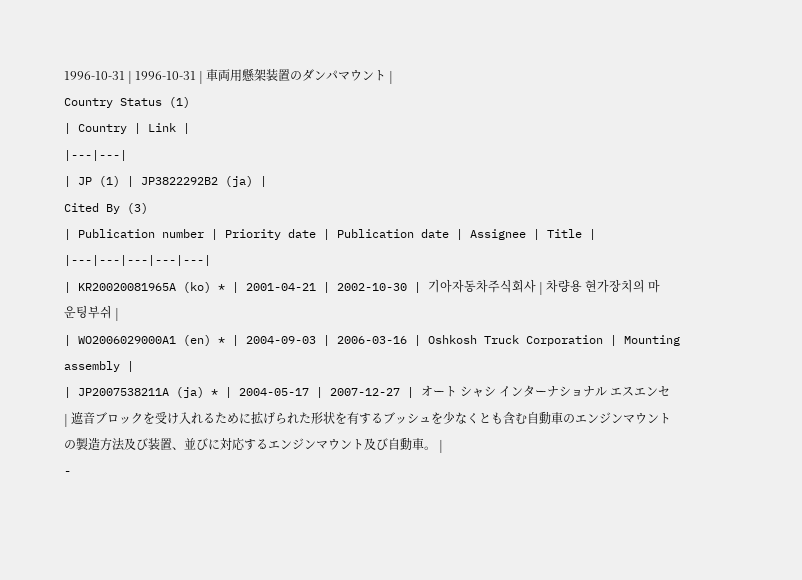1996-10-31 | 1996-10-31 | 車両用懸架装置のダンパマウント |
Country Status (1)
| Country | Link |
|---|---|
| JP (1) | JP3822292B2 (ja) |
Cited By (3)
| Publication number | Priority date | Publication date | Assignee | Title |
|---|---|---|---|---|
| KR20020081965A (ko) * | 2001-04-21 | 2002-10-30 | 기아자동차주식회사 | 차량용 현가장치의 마운팅부쉬 |
| WO2006029000A1 (en) * | 2004-09-03 | 2006-03-16 | Oshkosh Truck Corporation | Mounting assembly |
| JP2007538211A (ja) * | 2004-05-17 | 2007-12-27 | オート シャシ インターナショナル エスエンセ | 遮音ブロックを受け入れるために拡げられた形状を有するブッシュを少なくとも含む自動車のエンジンマウントの製造方法及び装置、並びに対応するエンジンマウント及び自動車。 |
-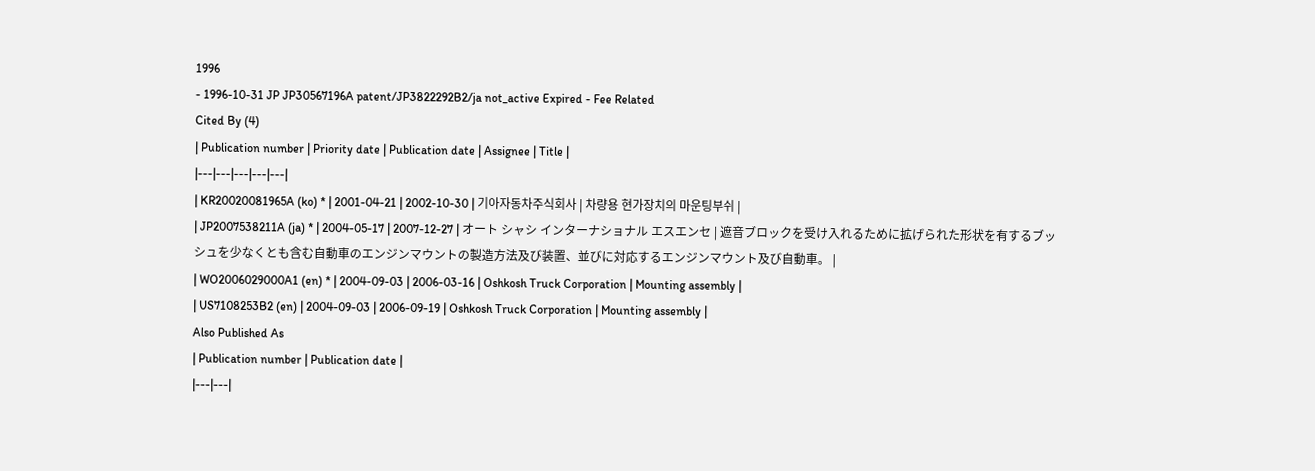1996
- 1996-10-31 JP JP30567196A patent/JP3822292B2/ja not_active Expired - Fee Related
Cited By (4)
| Publication number | Priority date | Publication date | Assignee | Title |
|---|---|---|---|---|
| KR20020081965A (ko) * | 2001-04-21 | 2002-10-30 | 기아자동차주식회사 | 차량용 현가장치의 마운팅부쉬 |
| JP2007538211A (ja) * | 2004-05-17 | 2007-12-27 | オート シャシ インターナショナル エスエンセ | 遮音ブロックを受け入れるために拡げられた形状を有するブッシュを少なくとも含む自動車のエンジンマウントの製造方法及び装置、並びに対応するエンジンマウント及び自動車。 |
| WO2006029000A1 (en) * | 2004-09-03 | 2006-03-16 | Oshkosh Truck Corporation | Mounting assembly |
| US7108253B2 (en) | 2004-09-03 | 2006-09-19 | Oshkosh Truck Corporation | Mounting assembly |
Also Published As
| Publication number | Publication date |
|---|---|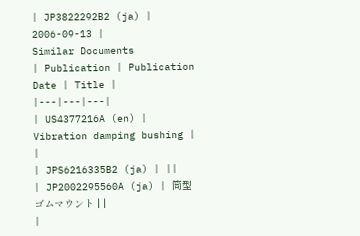| JP3822292B2 (ja) | 2006-09-13 |
Similar Documents
| Publication | Publication Date | Title |
|---|---|---|
| US4377216A (en) | Vibration damping bushing | |
| JPS6216335B2 (ja) | ||
| JP2002295560A (ja) | 筒型ゴムマウント | |
|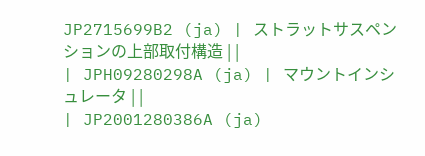JP2715699B2 (ja) | ストラットサスペンションの上部取付構造 | |
| JPH09280298A (ja) | マウントインシュレータ | |
| JP2001280386A (ja)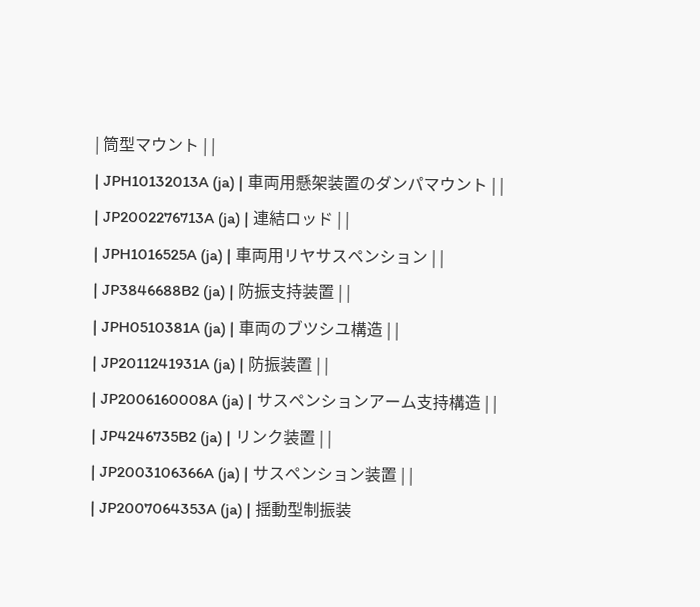| 筒型マウント | |
| JPH10132013A (ja) | 車両用懸架装置のダンパマウント | |
| JP2002276713A (ja) | 連結ロッド | |
| JPH1016525A (ja) | 車両用リヤサスペンション | |
| JP3846688B2 (ja) | 防振支持装置 | |
| JPH0510381A (ja) | 車両のブツシユ構造 | |
| JP2011241931A (ja) | 防振装置 | |
| JP2006160008A (ja) | サスペンションアーム支持構造 | |
| JP4246735B2 (ja) | リンク装置 | |
| JP2003106366A (ja) | サスペンション装置 | |
| JP2007064353A (ja) | 揺動型制振装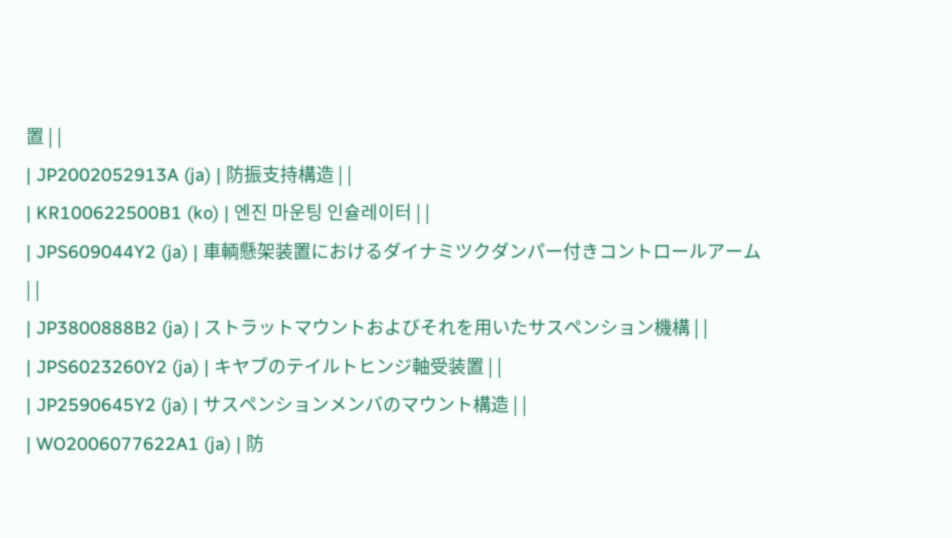置 | |
| JP2002052913A (ja) | 防振支持構造 | |
| KR100622500B1 (ko) | 엔진 마운팅 인슐레이터 | |
| JPS609044Y2 (ja) | 車輌懸架装置におけるダイナミツクダンパー付きコントロールアーム | |
| JP3800888B2 (ja) | ストラットマウントおよびそれを用いたサスペンション機構 | |
| JPS6023260Y2 (ja) | キヤブのテイルトヒンジ軸受装置 | |
| JP2590645Y2 (ja) | サスペンションメンバのマウント構造 | |
| WO2006077622A1 (ja) | 防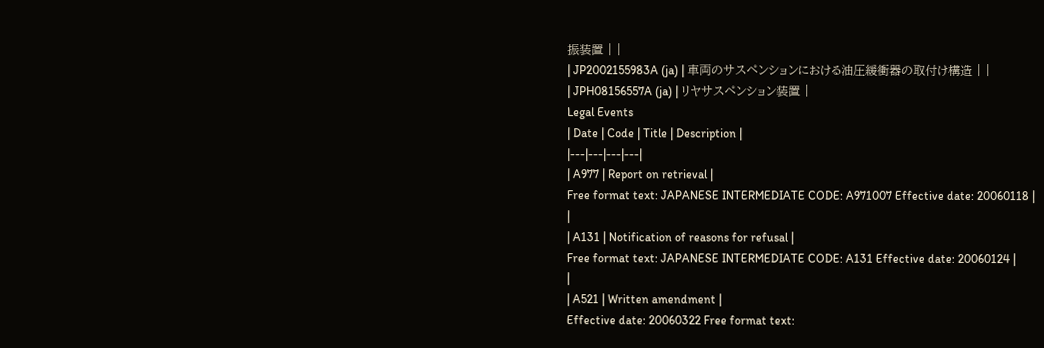振装置 | |
| JP2002155983A (ja) | 車両のサスペンションにおける油圧緩衝器の取付け構造 | |
| JPH08156557A (ja) | リヤサスペンション装置 |
Legal Events
| Date | Code | Title | Description |
|---|---|---|---|
| A977 | Report on retrieval |
Free format text: JAPANESE INTERMEDIATE CODE: A971007 Effective date: 20060118 |
|
| A131 | Notification of reasons for refusal |
Free format text: JAPANESE INTERMEDIATE CODE: A131 Effective date: 20060124 |
|
| A521 | Written amendment |
Effective date: 20060322 Free format text: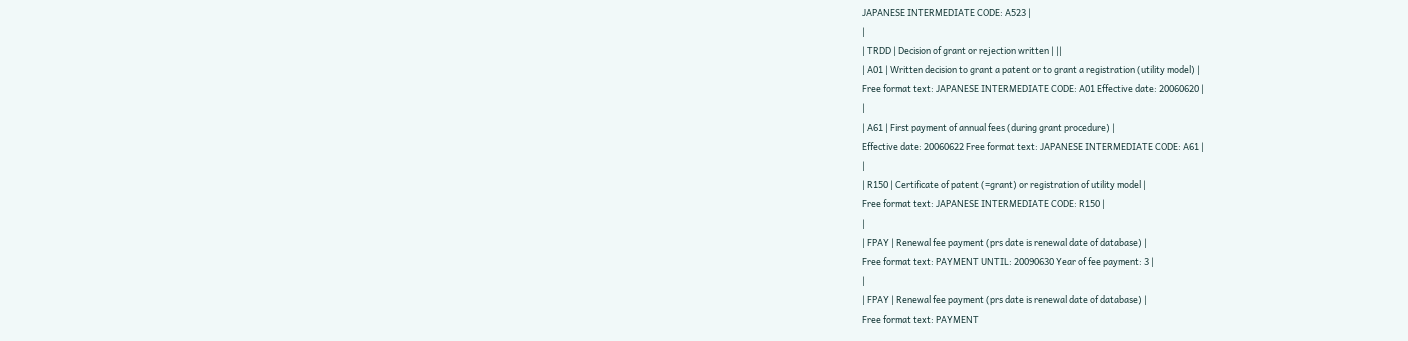JAPANESE INTERMEDIATE CODE: A523 |
|
| TRDD | Decision of grant or rejection written | ||
| A01 | Written decision to grant a patent or to grant a registration (utility model) |
Free format text: JAPANESE INTERMEDIATE CODE: A01 Effective date: 20060620 |
|
| A61 | First payment of annual fees (during grant procedure) |
Effective date: 20060622 Free format text: JAPANESE INTERMEDIATE CODE: A61 |
|
| R150 | Certificate of patent (=grant) or registration of utility model |
Free format text: JAPANESE INTERMEDIATE CODE: R150 |
|
| FPAY | Renewal fee payment (prs date is renewal date of database) |
Free format text: PAYMENT UNTIL: 20090630 Year of fee payment: 3 |
|
| FPAY | Renewal fee payment (prs date is renewal date of database) |
Free format text: PAYMENT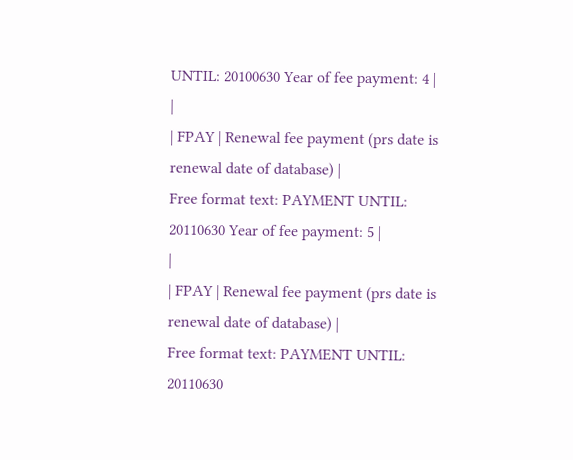UNTIL: 20100630 Year of fee payment: 4 |
|
| FPAY | Renewal fee payment (prs date is renewal date of database) |
Free format text: PAYMENT UNTIL: 20110630 Year of fee payment: 5 |
|
| FPAY | Renewal fee payment (prs date is renewal date of database) |
Free format text: PAYMENT UNTIL: 20110630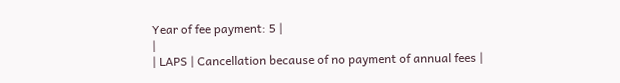Year of fee payment: 5 |
|
| LAPS | Cancellation because of no payment of annual fees |